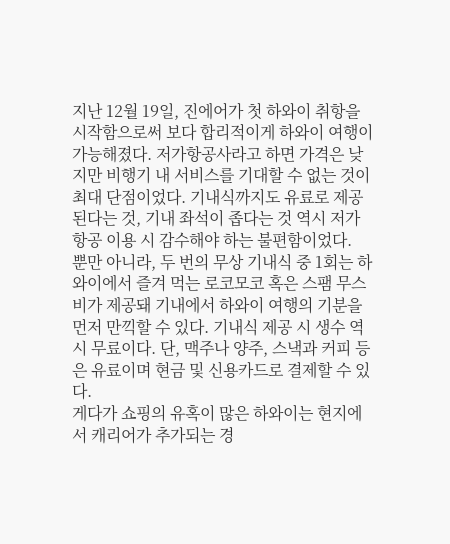지난 12월 19일, 진에어가 첫 하와이 취항을 시작함으로써 보다 합리적이게 하와이 여행이 가능해졌다. 저가항공사라고 하면 가격은 낮지만 비행기 내 서비스를 기대할 수 없는 것이 최대 단점이었다. 기내식까지도 유료로 제공된다는 것, 기내 좌석이 좁다는 것 역시 저가항공 이용 시 감수해야 하는 불편함이었다.
뿐만 아니라, 두 번의 무상 기내식 중 1회는 하와이에서 즐겨 먹는 로코모코 혹은 스팸 무스비가 제공돼 기내에서 하와이 여행의 기분을 먼저 만끽할 수 있다. 기내식 제공 시 생수 역시 무료이다. 단, 맥주나 양주, 스낵과 커피 등은 유료이며 현금 및 신용카드로 결제할 수 있다.
게다가 쇼핑의 유혹이 많은 하와이는 현지에서 캐리어가 추가되는 경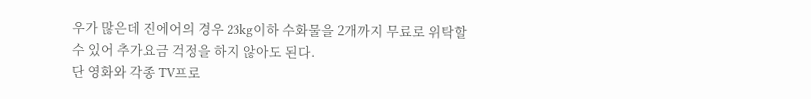우가 많은데 진에어의 경우 23kg이하 수화물을 2개까지 무료로 위탁할 수 있어 추가요금 걱정을 하지 않아도 된다.
단 영화와 각종 TV프로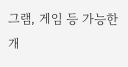그램, 게임 등 가능한 개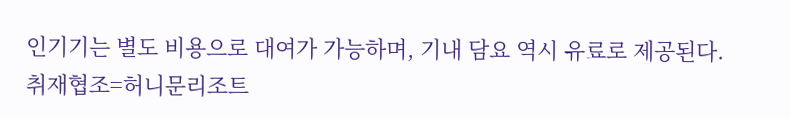인기기는 별도 비용으로 대여가 가능하며, 기내 담요 역시 유료로 제공된다.
취재협조=허니문리조트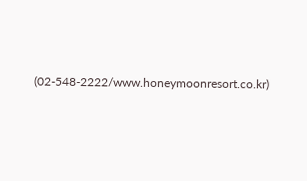(02-548-2222/www.honeymoonresort.co.kr)